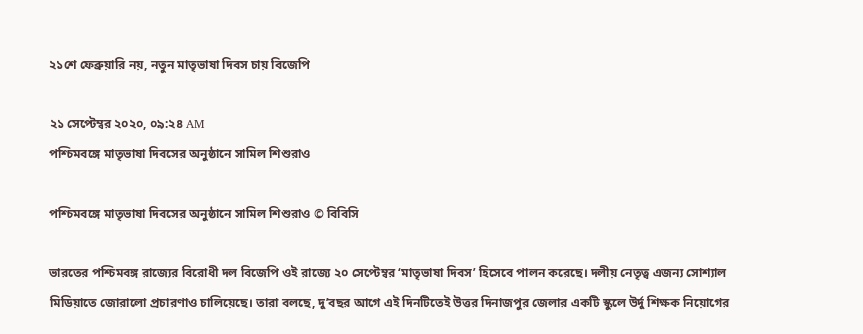২১শে ফেব্রুয়ারি নয়, নতুন মাতৃভাষা দিবস চায় বিজেপি

২১ সেপ্টেম্বর ২০২০, ০৯:২৪ AM
পশ্চিমবঙ্গে মাতৃভাষা দিবসের অনুষ্ঠানে সামিল শিশুরাও

পশ্চিমবঙ্গে মাতৃভাষা দিবসের অনুষ্ঠানে সামিল শিশুরাও © বিবিসি

ভারতের পশ্চিমবঙ্গ রাজ্যের বিরোধী দল বিজেপি ওই রাজ্যে ২০ সেপ্টেম্বর ‘মাতৃভাষা দিবস’ হিসেবে পালন করেছে। দলীয় নেতৃত্ব এজন্য সোশ্যাল মিডিয়াতে জোরালো প্রচারণাও চালিয়েছে। তারা বলছে, দু’বছর আগে এই দিনটিতেই উত্তর দিনাজপুর জেলার একটি স্কুলে উর্দু শিক্ষক নিয়োগের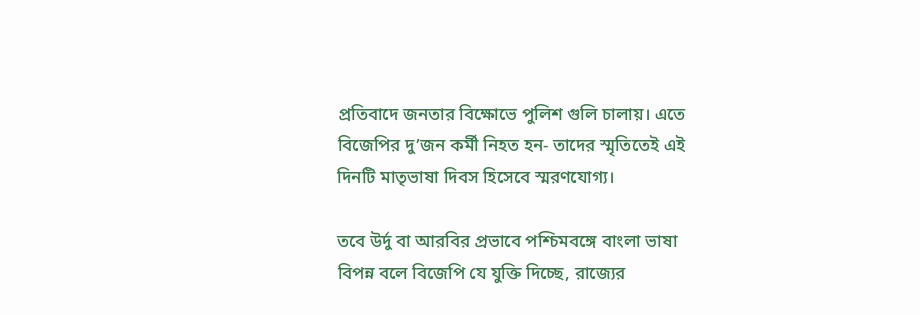প্রতিবাদে জনতার বিক্ষোভে পুলিশ গুলি চালায়। এতে বিজেপির দু’জন কর্মী নিহত হন- তাদের স্মৃতিতেই এই দিনটি মাতৃভাষা দিবস হিসেবে স্মরণযোগ্য।

তবে উর্দু বা আরবির প্রভাবে পশ্চিমবঙ্গে বাংলা ভাষা বিপন্ন বলে বিজেপি যে যুক্তি দিচ্ছে, রাজ্যের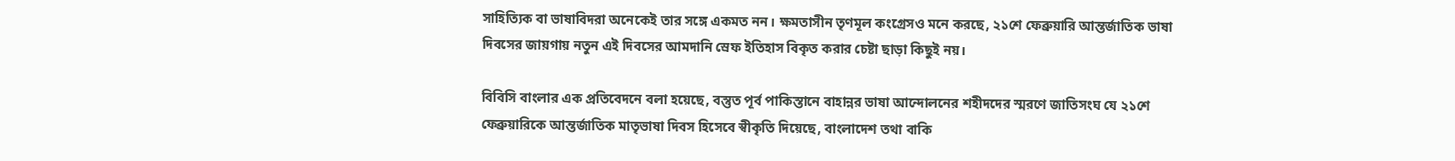সাহিত্যিক বা ভাষাবিদরা অনেকেই তার সঙ্গে একমত নন। ক্ষমতাসীন তৃণমূল কংগ্রেসও মনে করছে, ২১শে ফেব্রুয়ারি আন্তর্জাতিক ভাষা দিবসের জায়গায় নতুন এই দিবসের আমদানি স্রেফ ইতিহাস বিকৃত করার চেষ্টা ছাড়া কিছুই নয়।

বিবিসি বাংলার এক প্রতিবেদনে বলা হয়েছে, বস্তুত পূর্ব পাকিস্তানে বাহান্নর ভাষা আন্দোলনের শহীদদের স্মরণে জাতিসংঘ যে ২১শে ফেব্রুয়ারিকে আন্তর্জাতিক মাতৃভাষা দিবস হিসেবে স্বীকৃতি দিয়েছে, বাংলাদেশ তথা বাকি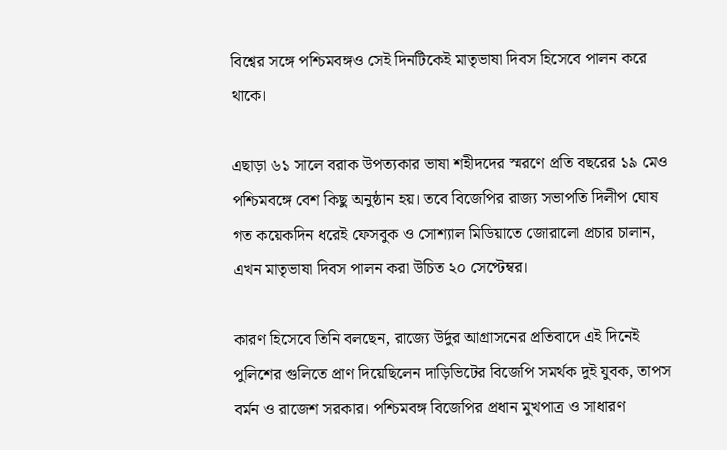বিশ্বের সঙ্গে পশ্চিমবঙ্গও সেই দিনটিকেই মাতৃভাষা দিবস হিসেবে পালন করে থাকে।

এছাড়া ৬১ সালে বরাক উপত্যকার ভাষা শহীদদের স্মরণে প্রতি বছরের ১৯ মেও পশ্চিমবঙ্গে বেশ কিছু অনুষ্ঠান হয়। তবে বিজেপির রাজ্য সভাপতি দিলীপ ঘোষ গত কয়েকদিন ধরেই ফেসবুক ও সোশ্যাল মিডিয়াতে জোরালো প্রচার চালান, এখন মাতৃভাষা দিবস পালন করা উচিত ২০ সেপ্টেম্বর।

কারণ হিসেবে তিনি বলছেন, রাজ্যে উর্দুর আগ্রাসনের প্রতিবাদে এই দিনেই পুলিশের গুলিতে প্রাণ দিয়েছিলেন দাড়িভিটের বিজেপি সমর্থক দুই যুবক, তাপস বর্মন ও রাজেশ সরকার। পশ্চিমবঙ্গ বিজেপির প্রধান মুখপাত্র ও সাধারণ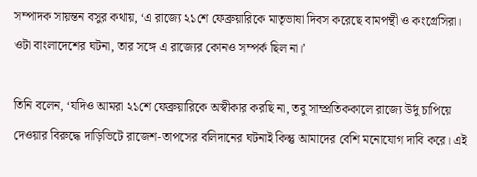সম্পাদক সায়ন্তন বসুর কথায়, ‘এ রাজ্যে ২১শে ফেব্রুয়ারিকে মাতৃভাষা দিবস করেছে বামপন্থী ও কংগ্রেসিরা। ওটা বাংলাদেশের ঘটনা, তার সঙ্গে এ রাজ্যের কোনও সম্পর্ক ছিল না।’

তিনি বলেন, ‘যদিও আমরা ২১শে ফেব্রুয়ারিকে অস্বীকার করছি না, তবু সাম্প্রতিককালে রাজ্যে উর্দু চাপিয়ে দেওয়ার বিরুদ্ধে দাড়িভিটে রাজেশ-তাপসের বলিদানের ঘটনাই কিন্তু আমাদের বেশি মনোযোগ দাবি করে। এই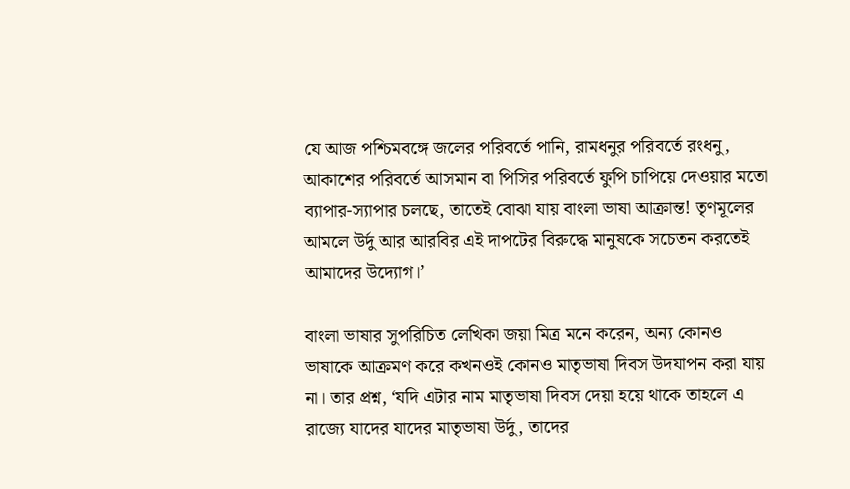যে আজ পশ্চিমবঙ্গে জলের পরিবর্তে পানি, রামধনুর পরিবর্তে রংধনু, আকাশের পরিবর্তে আসমান বা পিসির পরিবর্তে ফুপি চাপিয়ে দেওয়ার মতো ব্যাপার-স্যাপার চলছে, তাতেই বোঝা যায় বাংলা ভাষা আক্রান্ত! তৃণমূলের আমলে উর্দু আর আরবির এই দাপটের বিরুদ্ধে মানুষকে সচেতন করতেই আমাদের উদ্যোগ।’

বাংলা ভাষার সুপরিচিত লেখিকা জয়া মিত্র মনে করেন, অন্য কোনও ভাষাকে আক্রমণ করে কখনওই কোনও মাতৃভাষা দিবস উদযাপন করা যায় না। তার প্রশ্ন, ‘যদি এটার নাম মাতৃভাষা দিবস দেয়া হয়ে থাকে তাহলে এ রাজ্যে যাদের যাদের মাতৃভাষা উর্দু, তাদের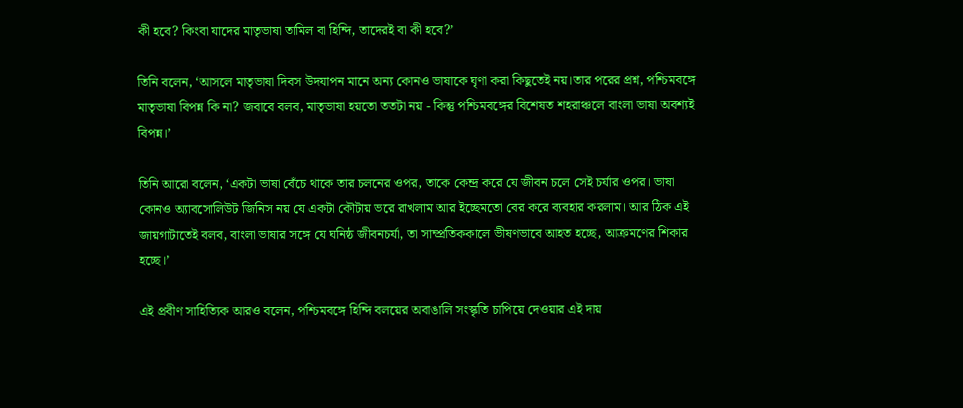কী হবে? কিংবা যাদের মাতৃভাষা তামিল বা হিন্দি, তাদেরই বা কী হবে?’

তিনি বলেন, ‘আসলে মাতৃভাষা দিবস উদযাপন মানে অন্য কোনও ভাষাকে ঘৃণা করা কিছুতেই নয়।তার পরের প্রশ্ন, পশ্চিমবঙ্গে মাতৃভাষা বিপন্ন কি না? জবাবে বলব, মাতৃভাষা হয়তো ততটা নয় - কিন্তু পশ্চিমবঙ্গের বিশেষত শহরাঞ্চলে বাংলা ভাষা অবশ্যই বিপন্ন।’

তিনি আরো বলেন, ‘একটা ভাষা বেঁচে থাকে তার চলনের ওপর, তাকে কেন্দ্র করে যে জীবন চলে সেই চর্যার ওপর। ভাষা কোনও অ্যাবসোলিউট জিনিস নয় যে একটা কৌটায় ভরে রাখলাম আর ইচ্ছেমতো বের করে ব্যবহার করলাম। আর ঠিক এই জায়গাটাতেই বলব, বাংলা ভাষার সঙ্গে যে ঘনিষ্ঠ জীবনচর্যা, তা সাম্প্রতিককালে ভীষণভাবে আহত হচ্ছে, আক্রমণের শিকার হচ্ছে।’

এই প্রবীণ সাহিত্যিক আরও বলেন, পশ্চিমবঙ্গে হিন্দি বলয়ের অবাঙালি সংস্কৃতি চাপিয়ে দেওয়ার এই দায়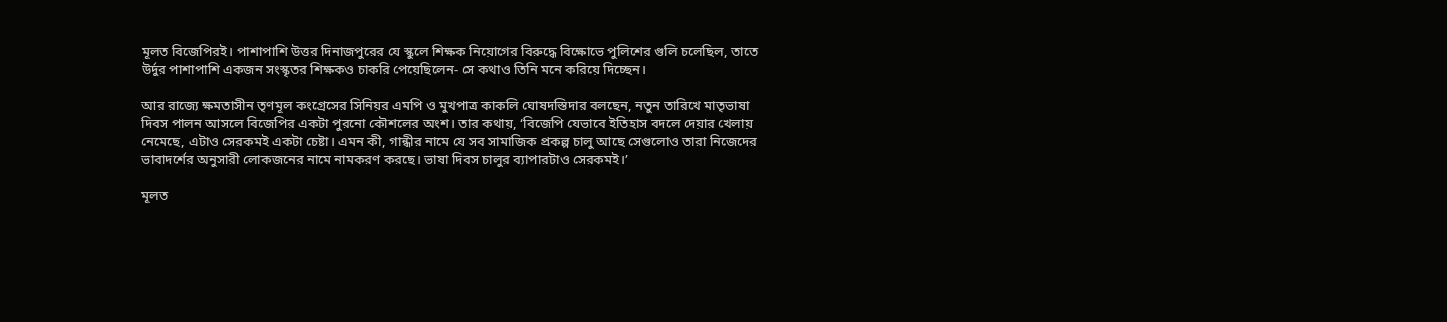মূলত বিজেপিরই। পাশাপাশি উত্তর দিনাজপুরের যে স্কুলে শিক্ষক নিয়োগের বিরুদ্ধে বিক্ষোভে পুলিশের গুলি চলেছিল, তাতে উর্দুর পাশাপাশি একজন সংস্কৃতর শিক্ষকও চাকরি পেয়েছিলেন- সে কথাও তিনি মনে করিয়ে দিচ্ছেন।

আর রাজ্যে ক্ষমতাসীন তৃণমূল কংগ্রেসের সিনিয়র এমপি ও মুখপাত্র কাকলি ঘোষদস্তিদার বলছেন, নতুন তারিখে মাতৃভাষা দিবস পালন আসলে বিজেপির একটা পুরনো কৌশলের অংশ। তার কথায়, ‘বিজেপি যেভাবে ইতিহাস বদলে দেয়ার খেলায় নেমেছে, এটাও সেরকমই একটা চেষ্টা। এমন কী, গান্ধীর নামে যে সব সামাজিক প্রকল্প চালু আছে সেগুলোও তারা নিজেদের ভাবাদর্শের অনুসারী লোকজনের নামে নামকরণ করছে। ভাষা দিবস চালুর ব্যাপারটাও সেরকমই।’

মূলত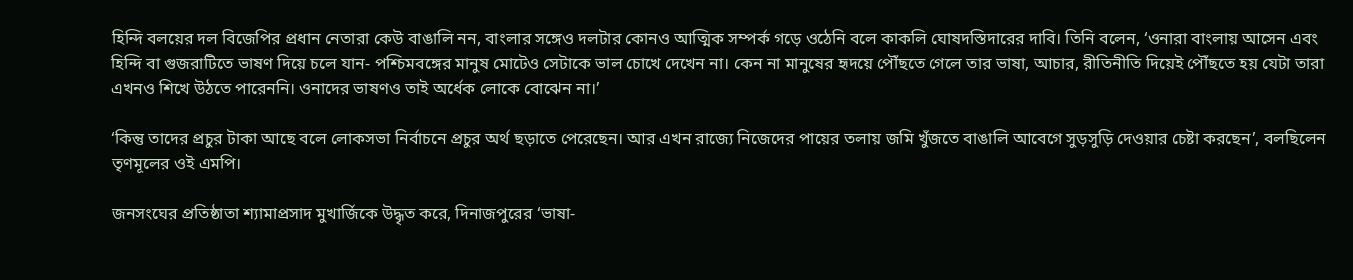হিন্দি বলয়ের দল বিজেপির প্রধান নেতারা কেউ বাঙালি নন, বাংলার সঙ্গেও দলটার কোনও আত্মিক সম্পর্ক গড়ে ওঠেনি বলে কাকলি ঘোষদস্তিদারের দাবি। তিনি বলেন, ‘ওনারা বাংলায় আসেন এবং হিন্দি বা গুজরাটিতে ভাষণ দিয়ে চলে যান- পশ্চিমবঙ্গের মানুষ মোটেও সেটাকে ভাল চোখে দেখেন না। কেন না মানুষের হৃদয়ে পৌঁছতে গেলে তার ভাষা, আচার, রীতিনীতি দিয়েই পৌঁছতে হয় যেটা তারা এখনও শিখে উঠতে পারেননি। ওনাদের ভাষণও তাই অর্ধেক লোকে বোঝেন না।’

‘কিন্তু তাদের প্রচুর টাকা আছে বলে লোকসভা নির্বাচনে প্রচুর অর্থ ছড়াতে পেরেছেন। আর এখন রাজ্যে নিজেদের পায়ের তলায় জমি খুঁজতে বাঙালি আবেগে সুড়সুড়ি দেওয়ার চেষ্টা করছেন’, বলছিলেন তৃণমূলের ওই এমপি।

জনসংঘের প্রতিষ্ঠাতা শ্যামাপ্রসাদ মুখার্জিকে উদ্ধৃত করে, দিনাজপুরের ‘ভাষা-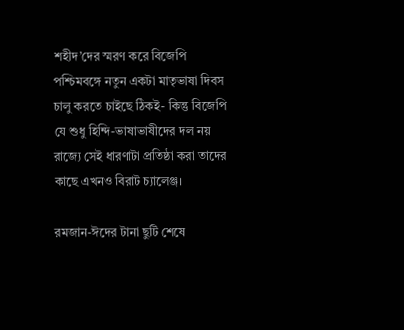শহীদ’দের স্মরণ করে বিজেপি পশ্চিমবঙ্গে নতুন একটা মাতৃভাষা দিবস চালু করতে চাইছে ঠিকই- কিন্তু বিজেপি যে শুধু হিন্দি-ভাষাভাষীদের দল নয় রাজ্যে সেই ধারণাটা প্রতিষ্ঠা করা তাদের কাছে এখনও বিরাট চ্যালেঞ্জ।

রমজান-ঈদের টানা ছুটি শেষে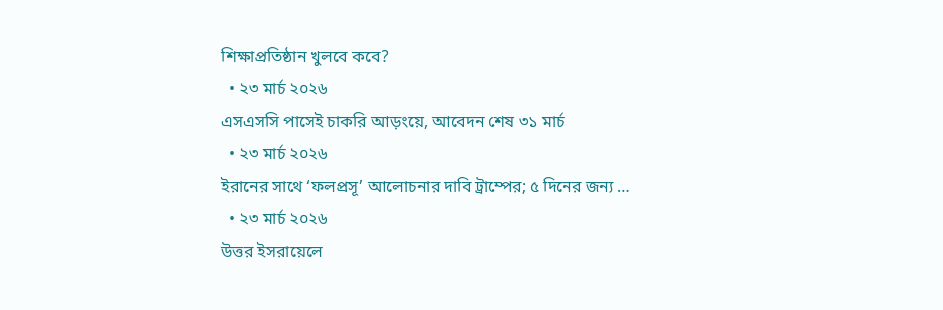শিক্ষাপ্রতিষ্ঠান খুলবে কবে?
  • ২৩ মার্চ ২০২৬
এসএসসি পাসেই চাকরি আড়ংয়ে, আবেদন শেষ ৩১ মার্চ
  • ২৩ মার্চ ২০২৬
ইরানের সাথে ‘ফলপ্রসূ’ আলোচনার দাবি ট্রাম্পের; ৫ দিনের জন্য …
  • ২৩ মার্চ ২০২৬
উত্তর ইসরায়েলে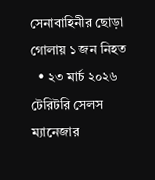সেনাবাহিনীর ছোড়া গোলায় ১ জন নিহত
  • ২৩ মার্চ ২০২৬
টেরিটরি সেলস ম্যানেজার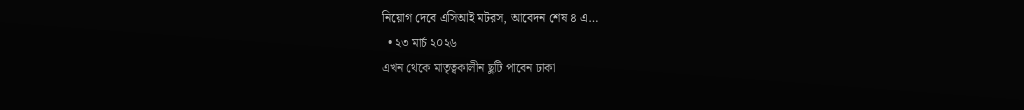নিয়োগ দেবে এসিআই মটরস, আবেদন শেষ ৪ এ…
  • ২৩ মার্চ ২০২৬
এখন থেকে মাতৃত্বকালীন ছুটি পাবেন ঢাকা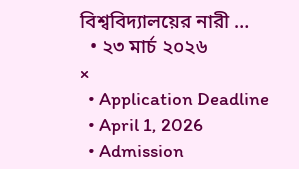বিশ্ববিদ্যালয়ের নারী …
  • ২৩ মার্চ ২০২৬
×
  • Application Deadline
  • April 1, 2026
  • Admission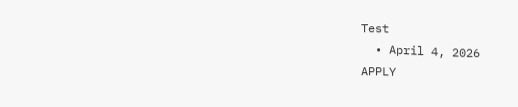Test
  • April 4, 2026
APPLY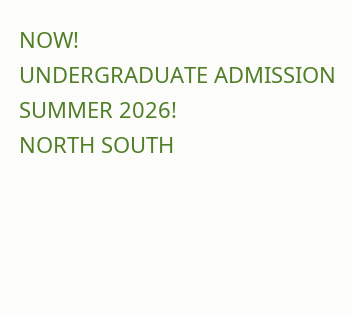NOW!
UNDERGRADUATE ADMISSION
SUMMER 2026!
NORTH SOUTH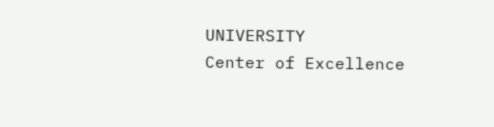UNIVERSITY
Center of Excellence